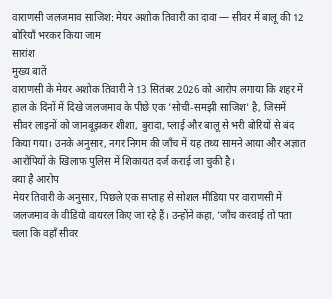वाराणसी जलजमाव साजिश: मेयर अशोक तिवारी का दावा — सीवर में बालू की 12 बोरियाँ भरकर किया जाम
सारांश
मुख्य बातें
वाराणसी के मेयर अशोक तिवारी ने 13 सितंबर 2026 को आरोप लगाया कि शहर में हाल के दिनों में दिखे जलजमाव के पीछे एक 'सोची-समझी साजिश' है, जिसमें सीवर लाइनों को जानबूझकर शीशा, बुरादा, प्लाई और बालू से भरी बोरियों से बंद किया गया। उनके अनुसार, नगर निगम की जाँच में यह तथ्य सामने आया और अज्ञात आरोपियों के खिलाफ पुलिस में शिकायत दर्ज कराई जा चुकी है।
क्या है आरोप
मेयर तिवारी के अनुसार, पिछले एक सप्ताह से सोशल मीडिया पर वाराणसी में जलजमाव के वीडियो वायरल किए जा रहे हैं। उन्होंने कहा, 'जाँच करवाई तो पता चला कि वहाँ सीवर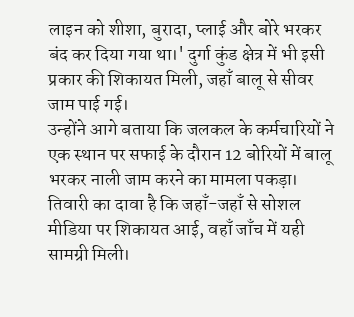लाइन को शीशा, बुरादा, प्लाई और बोरे भरकर बंद कर दिया गया था।' दुर्गा कुंड क्षेत्र में भी इसी प्रकार की शिकायत मिली, जहाँ बालू से सीवर जाम पाई गई।
उन्होंने आगे बताया कि जलकल के कर्मचारियों ने एक स्थान पर सफाई के दौरान 12 बोरियों में बालू भरकर नाली जाम करने का मामला पकड़ा। तिवारी का दावा है कि जहाँ-जहाँ से सोशल मीडिया पर शिकायत आई, वहाँ जाँच में यही सामग्री मिली।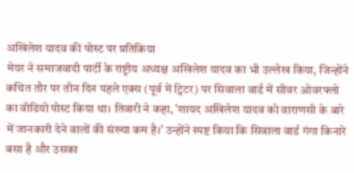अखिलेश यादव की पोस्ट पर प्रतिक्रिया
मेयर ने समाजवादी पार्टी के राष्ट्रीय अध्यक्ष अखिलेश यादव का भी उल्लेख किया, जिन्होंने कथित तौर पर तीन दिन पहले एक्स (पूर्व में ट्विटर) पर सिवाला वार्ड में सीवर ओवरफ्लो का वीडियो पोस्ट किया था। तिवारी ने कहा, 'शायद अखिलेश यादव को वाराणसी के बारे में जानकारी देने वालों की संख्या कम है।' उन्होंने स्पष्ट किया कि सिवाला वार्ड गंगा किनारे बसा है और उसका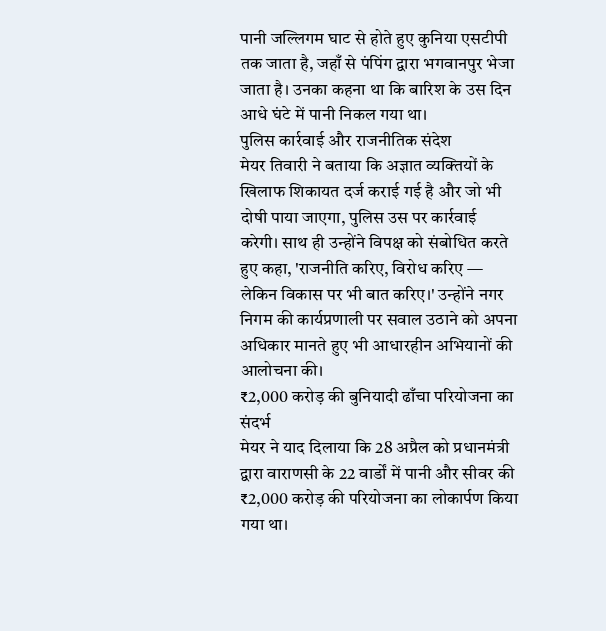पानी जल्लिगम घाट से होते हुए कुनिया एसटीपी तक जाता है, जहाँ से पंपिंग द्वारा भगवानपुर भेजा जाता है। उनका कहना था कि बारिश के उस दिन आधे घंटे में पानी निकल गया था।
पुलिस कार्रवाई और राजनीतिक संदेश
मेयर तिवारी ने बताया कि अज्ञात व्यक्तियों के खिलाफ शिकायत दर्ज कराई गई है और जो भी दोषी पाया जाएगा, पुलिस उस पर कार्रवाई करेगी। साथ ही उन्होंने विपक्ष को संबोधित करते हुए कहा, 'राजनीति करिए, विरोध करिए — लेकिन विकास पर भी बात करिए।' उन्होंने नगर निगम की कार्यप्रणाली पर सवाल उठाने को अपना अधिकार मानते हुए भी आधारहीन अभियानों की आलोचना की।
₹2,000 करोड़ की बुनियादी ढाँचा परियोजना का संदर्भ
मेयर ने याद दिलाया कि 28 अप्रैल को प्रधानमंत्री द्वारा वाराणसी के 22 वार्डों में पानी और सीवर की ₹2,000 करोड़ की परियोजना का लोकार्पण किया गया था।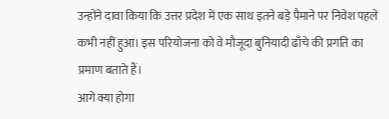उन्होंने दावा किया कि उत्तर प्रदेश में एक साथ इतने बड़े पैमाने पर निवेश पहले कभी नहीं हुआ। इस परियोजना को वे मौजूदा बुनियादी ढाँचे की प्रगति का प्रमाण बताते हैं।
आगे क्या होगा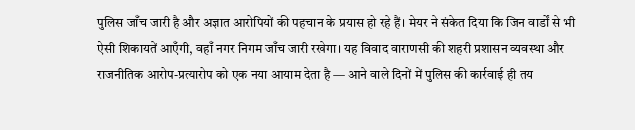पुलिस जाँच जारी है और अज्ञात आरोपियों की पहचान के प्रयास हो रहे हैं। मेयर ने संकेत दिया कि जिन वार्डों से भी ऐसी शिकायतें आएँगी, वहाँ नगर निगम जाँच जारी रखेगा। यह विवाद वाराणसी की शहरी प्रशासन व्यवस्था और राजनीतिक आरोप-प्रत्यारोप को एक नया आयाम देता है — आने वाले दिनों में पुलिस की कार्रवाई ही तय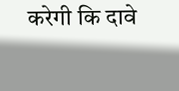करेगी कि दावे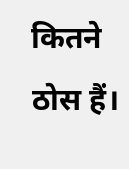कितने ठोस हैं।